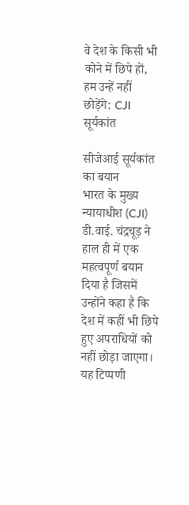वे देश के किसी भी कोने में छिपे हों, हम उन्हें नहीं छोड़ेंगे: CJI सूर्यकांत

सीजेआई सूर्यकांत का बयान
भारत के मुख्य न्यायाधीश (CJI) डी.वाई. चंद्रचूड़ ने हाल ही में एक महत्वपूर्ण बयान दिया है जिसमें उन्होंने कहा है कि देश में कहीं भी छिपे हुए अपराधियों को नहीं छोड़ा जाएगा। यह टिप्पणी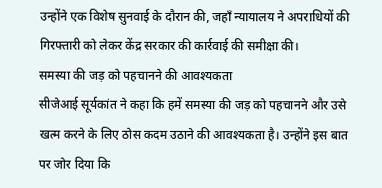उन्होंने एक विशेष सुनवाई के दौरान की, जहाँ न्यायालय ने अपराधियों की गिरफ्तारी को लेकर केंद्र सरकार की कार्रवाई की समीक्षा की।
समस्या की जड़ को पहचानने की आवश्यकता
सीजेआई सूर्यकांत ने कहा कि हमें समस्या की जड़ को पहचानने और उसे खत्म करने के लिए ठोस कदम उठाने की आवश्यकता है। उन्होंने इस बात पर जोर दिया कि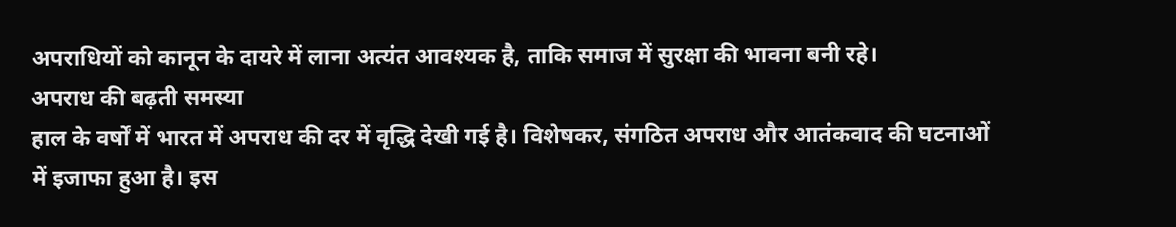अपराधियों को कानून के दायरे में लाना अत्यंत आवश्यक है, ताकि समाज में सुरक्षा की भावना बनी रहे।
अपराध की बढ़ती समस्या
हाल के वर्षों में भारत में अपराध की दर में वृद्धि देखी गई है। विशेषकर, संगठित अपराध और आतंकवाद की घटनाओं में इजाफा हुआ है। इस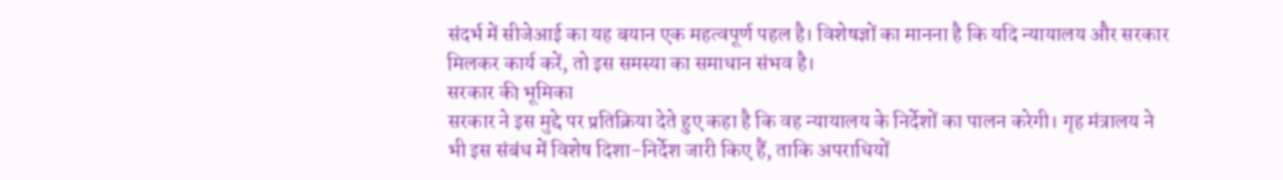संदर्भ में सीजेआई का यह बयान एक महत्वपूर्ण पहल है। विशेषज्ञों का मानना है कि यदि न्यायालय और सरकार मिलकर कार्य करें, तो इस समस्या का समाधान संभव है।
सरकार की भूमिका
सरकार ने इस मुद्दे पर प्रतिक्रिया देते हुए कहा है कि वह न्यायालय के निर्देशों का पालन करेगी। गृह मंत्रालय ने भी इस संबंध में विशेष दिशा-निर्देश जारी किए हैं, ताकि अपराधियों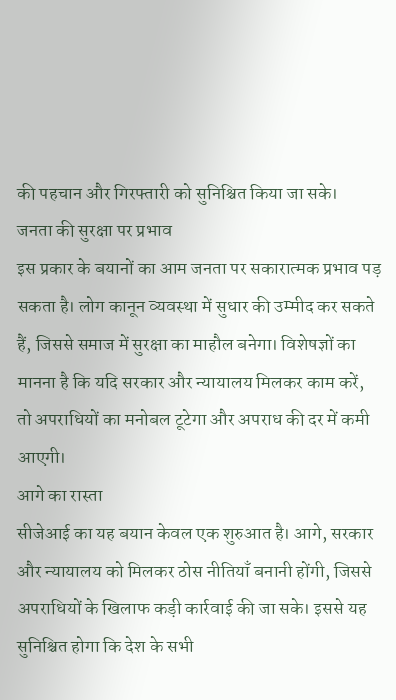की पहचान और गिरफ्तारी को सुनिश्चित किया जा सके।
जनता की सुरक्षा पर प्रभाव
इस प्रकार के बयानों का आम जनता पर सकारात्मक प्रभाव पड़ सकता है। लोग कानून व्यवस्था में सुधार की उम्मीद कर सकते हैं, जिससे समाज में सुरक्षा का माहौल बनेगा। विशेषज्ञों का मानना है कि यदि सरकार और न्यायालय मिलकर काम करें, तो अपराधियों का मनोबल टूटेगा और अपराध की दर में कमी आएगी।
आगे का रास्ता
सीजेआई का यह बयान केवल एक शुरुआत है। आगे, सरकार और न्यायालय को मिलकर ठोस नीतियाँ बनानी होंगी, जिससे अपराधियों के खिलाफ कड़ी कार्रवाई की जा सके। इससे यह सुनिश्चित होगा कि देश के सभी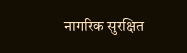नागरिक सुरक्षित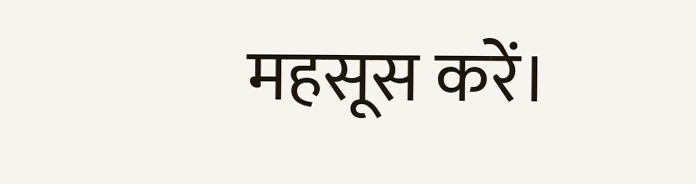महसूस करें।